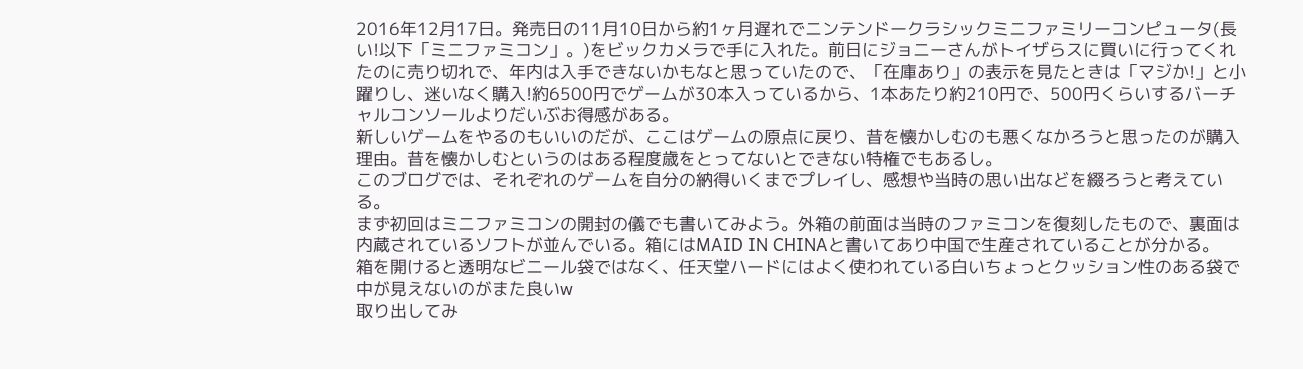2016年12月17日。発売日の11月10日から約1ヶ月遅れでニンテンドークラシックミニファミリーコンピュータ(長い!以下「ミニファミコン」。)をビックカメラで手に入れた。前日にジョニーさんがトイザらスに買いに行ってくれたのに売り切れで、年内は入手できないかもなと思っていたので、「在庫あり」の表示を見たときは「マジか!」と小躍りし、迷いなく購入!約6500円でゲームが30本入っているから、1本あたり約210円で、500円くらいするバーチャルコンソールよりだいぶお得感がある。
新しいゲームをやるのもいいのだが、ここはゲームの原点に戻り、昔を懐かしむのも悪くなかろうと思ったのが購入理由。昔を懐かしむというのはある程度歳をとってないとできない特権でもあるし。
このブログでは、それぞれのゲームを自分の納得いくまでプレイし、感想や当時の思い出などを綴ろうと考えている。
まず初回はミニファミコンの開封の儀でも書いてみよう。外箱の前面は当時のファミコンを復刻したもので、裏面は内蔵されているソフトが並んでいる。箱にはMAID IN CHINAと書いてあり中国で生産されていることが分かる。
箱を開けると透明なビニール袋ではなく、任天堂ハードにはよく使われている白いちょっとクッション性のある袋で中が見えないのがまた良いw
取り出してみ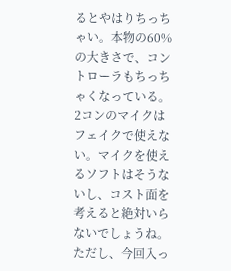るとやはりちっちゃい。本物の60%の大きさで、コントローラもちっちゃくなっている。2コンのマイクはフェイクで使えない。マイクを使えるソフトはそうないし、コスト面を考えると絶対いらないでしょうね。ただし、今回入っ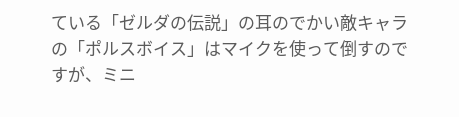ている「ゼルダの伝説」の耳のでかい敵キャラの「ポルスボイス」はマイクを使って倒すのですが、ミニ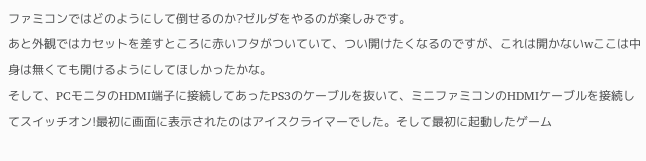ファミコンではどのようにして倒せるのか?ゼルダをやるのが楽しみです。
あと外観ではカセットを差すところに赤いフタがついていて、つい開けたくなるのですが、これは開かないwここは中身は無くても開けるようにしてほしかったかな。
そして、PCモニタのHDMI端子に接続してあったPS3のケーブルを抜いて、ミニファミコンのHDMIケーブルを接続してスイッチオン!最初に画面に表示されたのはアイスクライマーでした。そして最初に起動したゲーム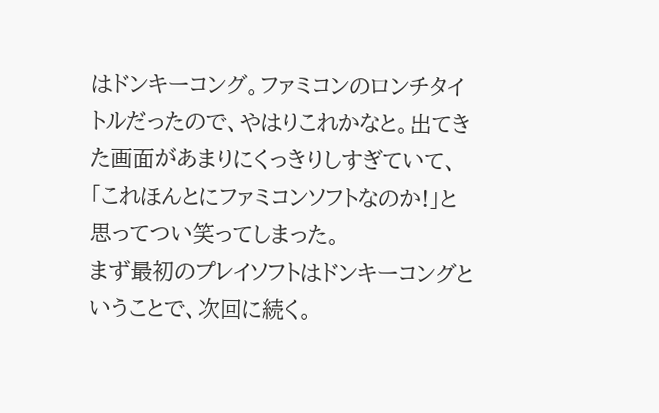はドンキーコング。ファミコンのロンチタイトルだったので、やはりこれかなと。出てきた画面があまりにくっきりしすぎていて、「これほんとにファミコンソフトなのか!」と思ってつい笑ってしまった。
まず最初のプレイソフトはドンキーコングということで、次回に続く。